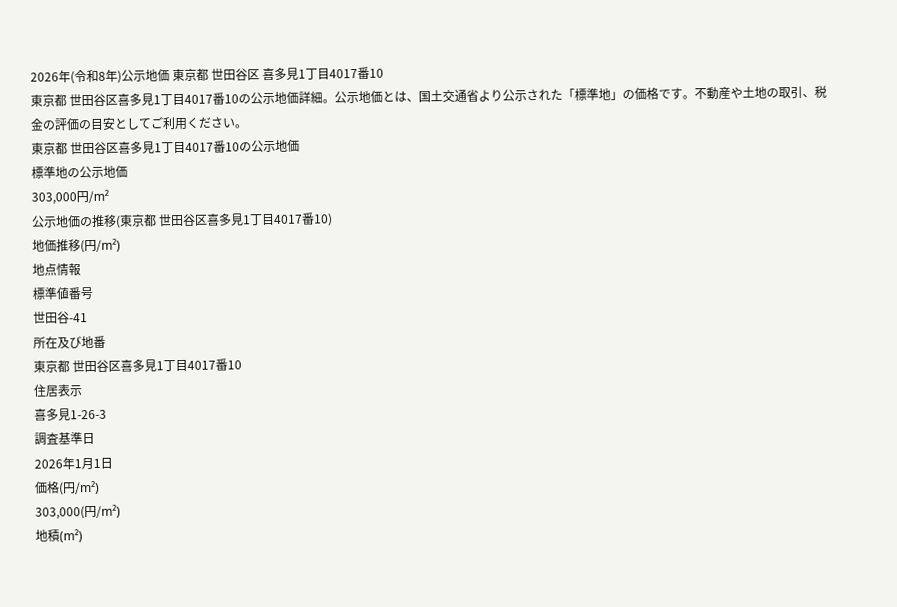2026年(令和8年)公示地価 東京都 世田谷区 喜多見1丁目4017番10
東京都 世田谷区喜多見1丁目4017番10の公示地価詳細。公示地価とは、国土交通省より公示された「標準地」の価格です。不動産や土地の取引、税金の評価の目安としてご利用ください。
東京都 世田谷区喜多見1丁目4017番10の公示地価
標準地の公示地価
303,000円/m²
公示地価の推移(東京都 世田谷区喜多見1丁目4017番10)
地価推移(円/m²)
地点情報
標準値番号
世田谷-41
所在及び地番
東京都 世田谷区喜多見1丁目4017番10
住居表示
喜多見1-26-3
調査基準日
2026年1月1日
価格(円/m²)
303,000(円/m²)
地積(m²)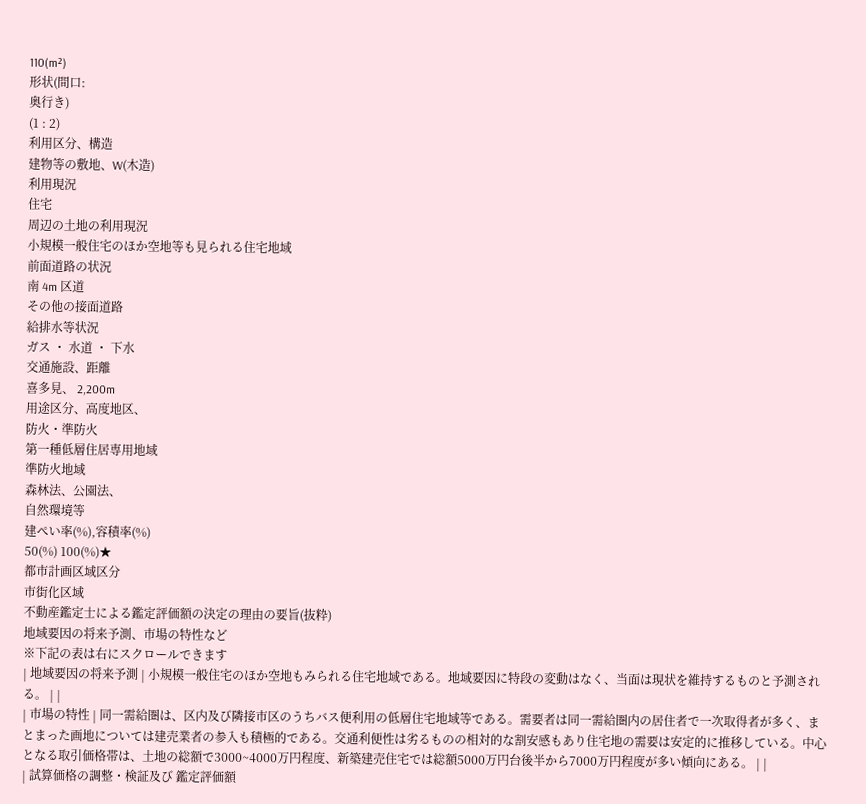110(m²)
形状(間口:
奥行き)
(1 : 2)
利用区分、構造
建物等の敷地、W(木造)
利用現況
住宅
周辺の土地の利用現況
小規模一般住宅のほか空地等も見られる住宅地域
前面道路の状況
南 4m 区道
その他の接面道路
給排水等状況
ガス ・ 水道 ・ 下水
交通施設、距離
喜多見、 2,200m
用途区分、高度地区、
防火・準防火
第一種低層住居専用地域
準防火地域
森林法、公園法、
自然環境等
建ぺい率(%),容積率(%)
50(%) 100(%)★
都市計画区域区分
市街化区域
不動産鑑定士による鑑定評価額の決定の理由の要旨(抜粋)
地域要因の将来予測、市場の特性など
※下記の表は右にスクロールできます
| 地域要因の将来予測 | 小規模一般住宅のほか空地もみられる住宅地域である。地域要因に特段の変動はなく、当面は現状を維持するものと予測される。 | |
| 市場の特性 | 同一需給圏は、区内及び隣接市区のうちバス便利用の低層住宅地域等である。需要者は同一需給圏内の居住者で一次取得者が多く、まとまった画地については建売業者の参入も積極的である。交通利便性は劣るものの相対的な割安感もあり住宅地の需要は安定的に推移している。中心となる取引価格帯は、土地の総額で3000~4000万円程度、新築建売住宅では総額5000万円台後半から7000万円程度が多い傾向にある。 | |
| 試算価格の調整・検証及び 鑑定評価額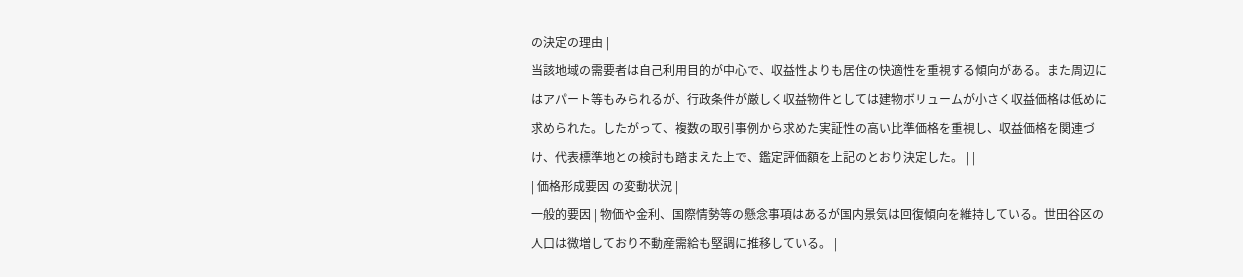の決定の理由 |
当該地域の需要者は自己利用目的が中心で、収益性よりも居住の快適性を重視する傾向がある。また周辺にはアパート等もみられるが、行政条件が厳しく収益物件としては建物ボリュームが小さく収益価格は低めに求められた。したがって、複数の取引事例から求めた実証性の高い比準価格を重視し、収益価格を関連づけ、代表標準地との検討も踏まえた上で、鑑定評価額を上記のとおり決定した。 | |
| 価格形成要因 の変動状況 |
一般的要因 | 物価や金利、国際情勢等の懸念事項はあるが国内景気は回復傾向を維持している。世田谷区の人口は微増しており不動産需給も堅調に推移している。 |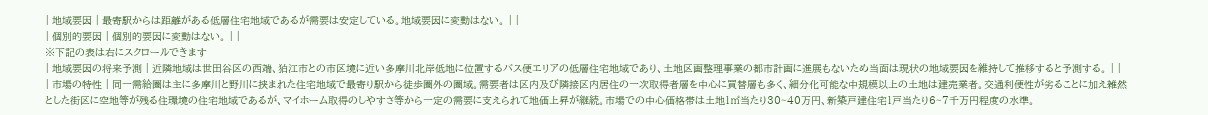| 地域要因 | 最寄駅からは距離がある低層住宅地域であるが需要は安定している。地域要因に変動はない。 | |
| 個別的要因 | 個別的要因に変動はない。 | |
※下記の表は右にスクロールできます
| 地域要因の将来予測 | 近隣地域は世田谷区の西端、狛江市との市区境に近い多摩川北岸低地に位置するバス便エリアの低層住宅地域であり、土地区画整理事業の都市計画に進展もないため当面は現状の地域要因を維持して推移すると予測する。 | |
| 市場の特性 | 同一需給圏は主に多摩川と野川に挟まれた住宅地域で最寄り駅から徒歩圏外の圏域。需要者は区内及び隣接区内居住の一次取得者層を中心に買替層も多く、細分化可能な中規模以上の土地は建売業者。交通利便性が劣ることに加え雑然とした街区に空地等が残る住環境の住宅地域であるが、マイホーム取得のしやすさ等から一定の需要に支えられて地価上昇が継続。市場での中心価格帯は土地1㎡当たり30~40万円、新築戸建住宅1戸当たり6~7千万円程度の水準。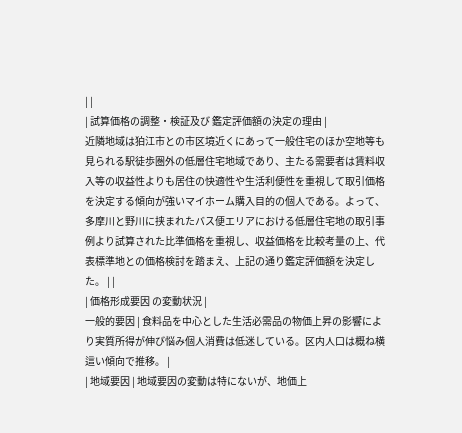| |
| 試算価格の調整・検証及び 鑑定評価額の決定の理由 |
近隣地域は狛江市との市区境近くにあって一般住宅のほか空地等も見られる駅徒歩圏外の低層住宅地域であり、主たる需要者は賃料収入等の収益性よりも居住の快適性や生活利便性を重視して取引価格を決定する傾向が強いマイホーム購入目的の個人である。よって、多摩川と野川に挟まれたバス便エリアにおける低層住宅地の取引事例より試算された比準価格を重視し、収益価格を比較考量の上、代表標準地との価格検討を踏まえ、上記の通り鑑定評価額を決定した。 | |
| 価格形成要因 の変動状況 |
一般的要因 | 食料品を中心とした生活必需品の物価上昇の影響により実質所得が伸び悩み個人消費は低迷している。区内人口は概ね横這い傾向で推移。 |
| 地域要因 | 地域要因の変動は特にないが、地価上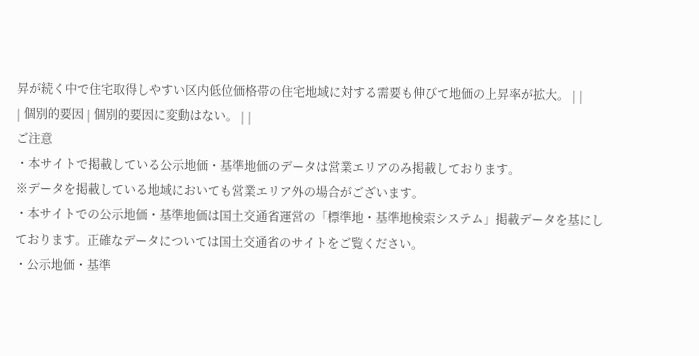昇が続く中で住宅取得しやすい区内低位価格帯の住宅地域に対する需要も伸びて地価の上昇率が拡大。 | |
| 個別的要因 | 個別的要因に変動はない。 | |
ご注意
・本サイトで掲載している公示地価・基準地価のデータは営業エリアのみ掲載しております。
※データを掲載している地域においても営業エリア外の場合がございます。
・本サイトでの公示地価・基準地価は国土交通省運営の「標準地・基準地検索システム」掲載データを基にしております。正確なデータについては国土交通省のサイトをご覧ください。
・公示地価・基準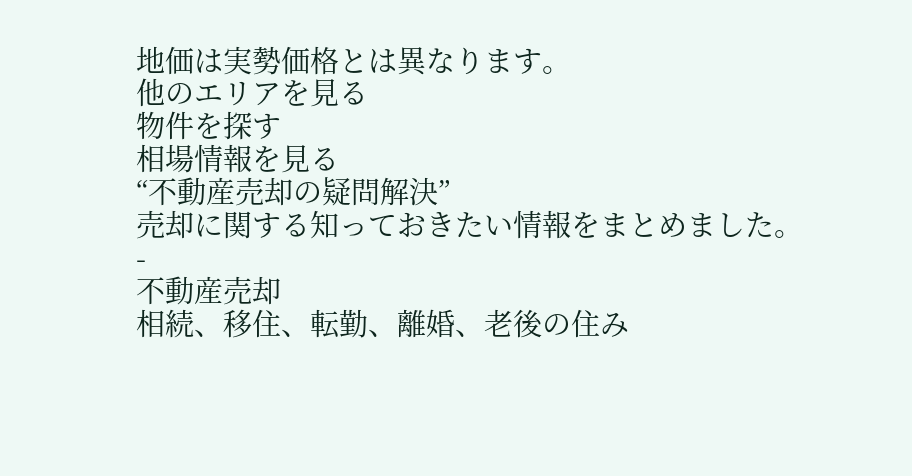地価は実勢価格とは異なります。
他のエリアを見る
物件を探す
相場情報を見る
“不動産売却の疑問解決”
売却に関する知っておきたい情報をまとめました。
-
不動産売却
相続、移住、転勤、離婚、老後の住み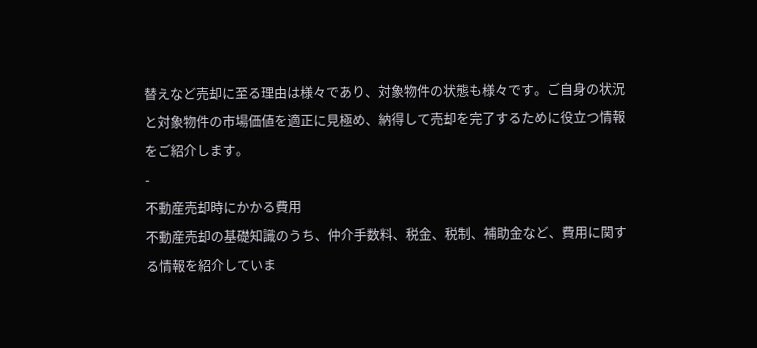替えなど売却に至る理由は様々であり、対象物件の状態も様々です。ご自身の状況と対象物件の市場価値を適正に見極め、納得して売却を完了するために役立つ情報をご紹介します。
-
不動産売却時にかかる費用
不動産売却の基礎知識のうち、仲介手数料、税金、税制、補助金など、費用に関する情報を紹介していま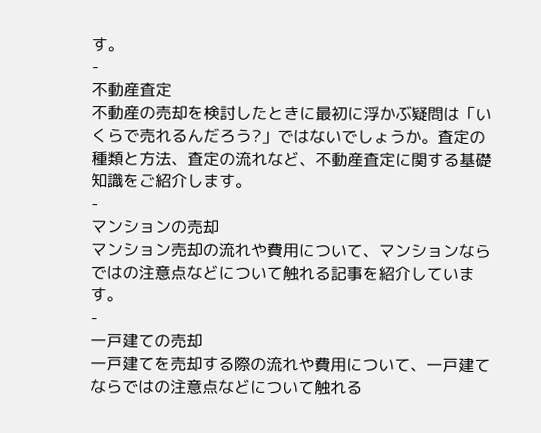す。
-
不動産査定
不動産の売却を検討したときに最初に浮かぶ疑問は「いくらで売れるんだろう?」ではないでしょうか。査定の種類と方法、査定の流れなど、不動産査定に関する基礎知識をご紹介します。
-
マンションの売却
マンション売却の流れや費用について、マンションならではの注意点などについて触れる記事を紹介しています。
-
一戸建ての売却
一戸建てを売却する際の流れや費用について、一戸建てならではの注意点などについて触れる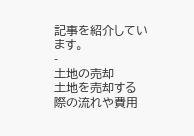記事を紹介しています。
-
土地の売却
土地を売却する際の流れや費用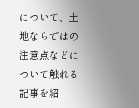について、土地ならではの注意点などについて触れる記事を紹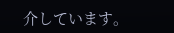介しています。